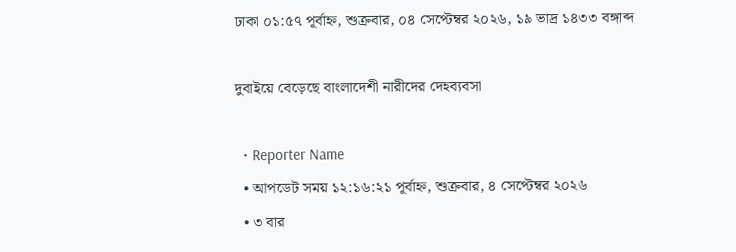ঢাকা ০১:৫৭ পূর্বাহ্ন, শুক্রবার, ০৪ সেপ্টেম্বর ২০২৬, ১৯ ভাদ্র ১৪৩৩ বঙ্গাব্দ

দুবাইয়ে বেড়েছে বাংলাদেশী নারীদের দেহব্যবসা

  • Reporter Name
  • আপডেট সময় ১২:১৬:২১ পূর্বাহ্ন, শুক্রবার, ৪ সেপ্টেম্বর ২০২৬
  • ৩ বার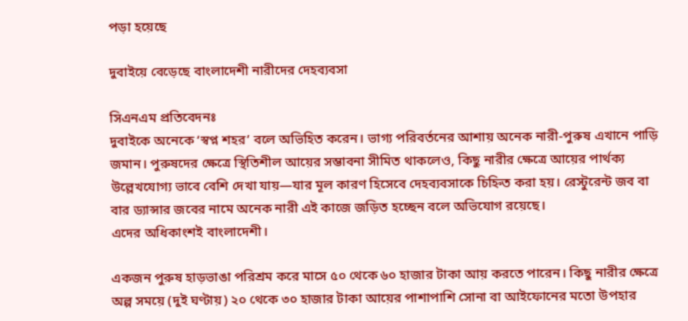পড়া হয়েছে

দুবাইয়ে বেড়েছে বাংলাদেশী নারীদের দেহব্যবসা

সিএনএম প্রতিবেদনঃ
দুবাইকে অনেকে ‘স্বপ্ন শহর’ বলে অভিহিত করেন। ভাগ্য পরিবর্তনের আশায় অনেক নারী-পুরুষ এখানে পাড়ি জমান। পুরুষদের ক্ষেত্রে স্থিতিশীল আয়ের সম্ভাবনা সীমিত থাকলেও, কিছু নারীর ক্ষেত্রে আয়ের পার্থক্য উল্লেখযোগ্য ভাবে বেশি দেখা যায়—যার মূল কারণ হিসেবে দেহব্যবসাকে চিহ্নিত করা হয়। রেস্টুরেন্ট জব বা বার ড্যান্সার জবের নামে অনেক নারী এই কাজে জড়িত হচ্ছেন বলে অভিযোগ রয়েছে।
এদের অধিকাংশই বাংলাদেশী।

একজন পুরুষ হাড়ভাঙা পরিশ্রম করে মাসে ৫০ থেকে ৬০ হাজার টাকা আয় করতে পারেন। কিছু নারীর ক্ষেত্রে অল্প সময়ে (দুই ঘণ্টায়) ২০ থেকে ৩০ হাজার টাকা আয়ের পাশাপাশি সোনা বা আইফোনের মতো উপহার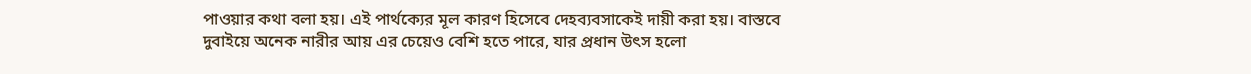পাওয়ার কথা বলা হয়। এই পার্থক্যের মূল কারণ হিসেবে দেহব্যবসাকেই দায়ী করা হয়। বাস্তবে দুবাইয়ে অনেক নারীর আয় এর চেয়েও বেশি হতে পারে, যার প্রধান উৎস হলো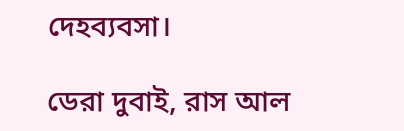দেহব্যবসা।

ডেরা দুবাই, রাস আল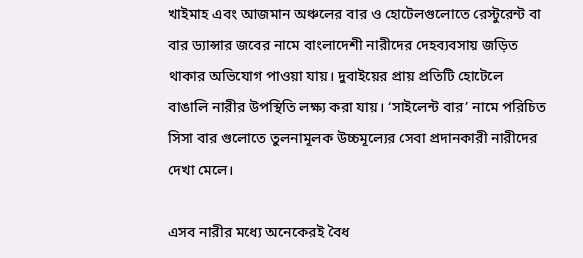খাইমাহ এবং আজমান অঞ্চলের বার ও হোটেলগুলোতে রেস্টুরেন্ট বা বার ড্যান্সার জবের নামে বাংলাদেশী নারীদের দেহব্যবসায় জড়িত থাকার অভিযোগ পাওয়া যায়। দুবাইয়ের প্রায় প্রতিটি হোটেলে বাঙালি নারীর উপস্থিতি লক্ষ্য করা যায়। ‘সাইলেন্ট বার’ নামে পরিচিত সিসা বার গুলোতে তুলনামূলক উচ্চমূল্যের সেবা প্রদানকারী নারীদের দেখা মেলে।

এসব নারীর মধ্যে অনেকেরই বৈধ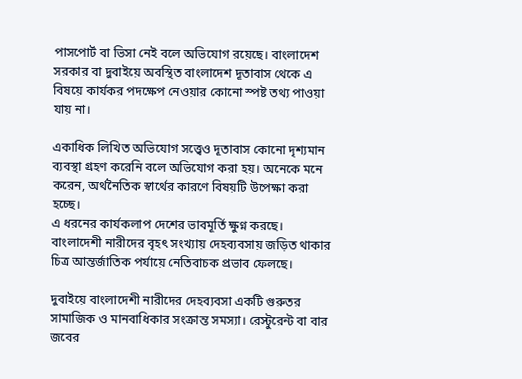পাসপোর্ট বা ভিসা নেই বলে অভিযোগ রয়েছে। বাংলাদেশ সরকার বা দুবাইয়ে অবস্থিত বাংলাদেশ দূতাবাস থেকে এ বিষয়ে কার্যকর পদক্ষেপ নেওয়ার কোনো স্পষ্ট তথ্য পাওয়া যায় না।

একাধিক লিখিত অভিযোগ সত্ত্বেও দূতাবাস কোনো দৃশ্যমান ব্যবস্থা গ্রহণ করেনি বলে অভিযোগ করা হয়। অনেকে মনে করেন, অর্থনৈতিক স্বার্থের কারণে বিষয়টি উপেক্ষা করা হচ্ছে।
এ ধরনের কার্যকলাপ দেশের ভাবমূর্তি ক্ষুণ্ন করছে। বাংলাদেশী নারীদের বৃহৎ সংখ্যায় দেহব্যবসায় জড়িত থাকার চিত্র আন্তর্জাতিক পর্যায়ে নেতিবাচক প্রভাব ফেলছে।

দুবাইয়ে বাংলাদেশী নারীদের দেহব্যবসা একটি গুরুতর সামাজিক ও মানবাধিকার সংক্রান্ত সমস্যা। রেস্টুরেন্ট বা বার জবের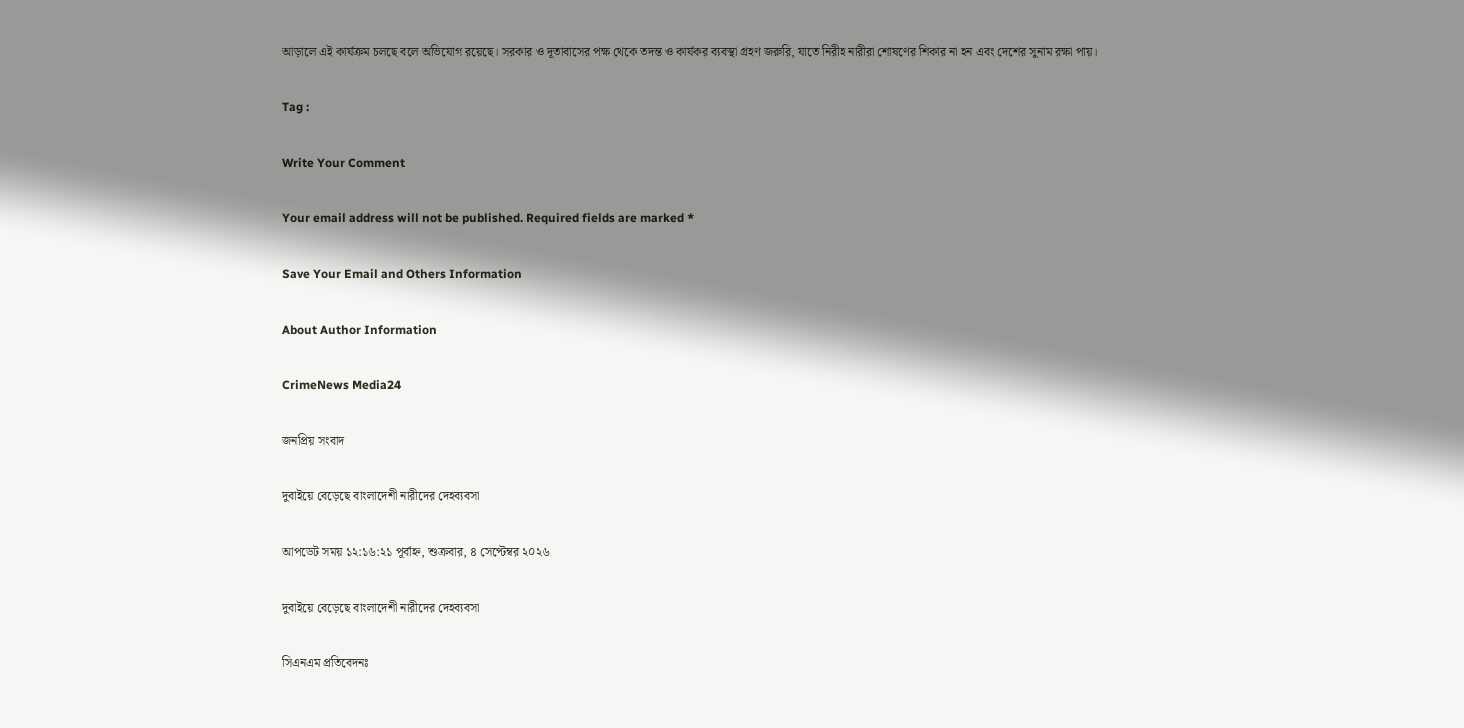আড়ালে এই কার্যক্রম চলছে বলে অভিযোগ রয়েছে। সরকার ও দূতাবাসের পক্ষ থেকে তদন্ত ও কার্যকর ব্যবস্থা গ্রহণ জরুরি, যাতে নিরীহ নারীরা শোষণের শিকার না হন এবং দেশের সুনাম রক্ষা পায়।

Tag :

Write Your Comment

Your email address will not be published. Required fields are marked *

Save Your Email and Others Information

About Author Information

CrimeNews Media24

জনপ্রিয় সংবাদ

দুবাইয়ে বেড়েছে বাংলাদেশী নারীদের দেহব্যবসা

আপডেট সময় ১২:১৬:২১ পূর্বাহ্ন, শুক্রবার, ৪ সেপ্টেম্বর ২০২৬

দুবাইয়ে বেড়েছে বাংলাদেশী নারীদের দেহব্যবসা

সিএনএম প্রতিবেদনঃ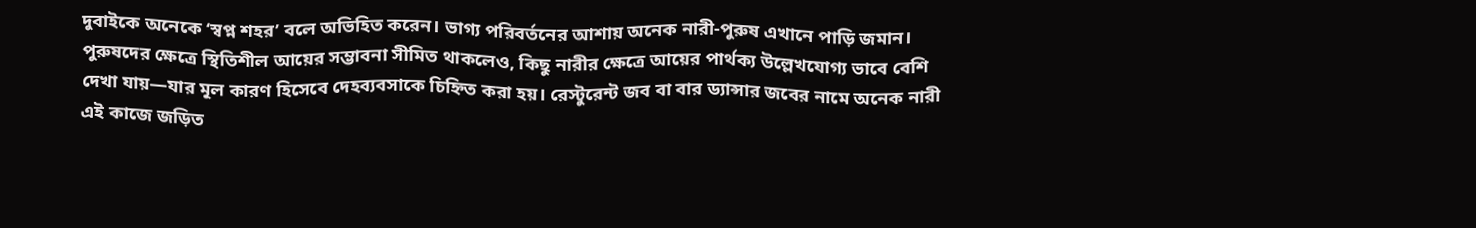দুবাইকে অনেকে ‘স্বপ্ন শহর’ বলে অভিহিত করেন। ভাগ্য পরিবর্তনের আশায় অনেক নারী-পুরুষ এখানে পাড়ি জমান। পুরুষদের ক্ষেত্রে স্থিতিশীল আয়ের সম্ভাবনা সীমিত থাকলেও, কিছু নারীর ক্ষেত্রে আয়ের পার্থক্য উল্লেখযোগ্য ভাবে বেশি দেখা যায়—যার মূল কারণ হিসেবে দেহব্যবসাকে চিহ্নিত করা হয়। রেস্টুরেন্ট জব বা বার ড্যান্সার জবের নামে অনেক নারী এই কাজে জড়িত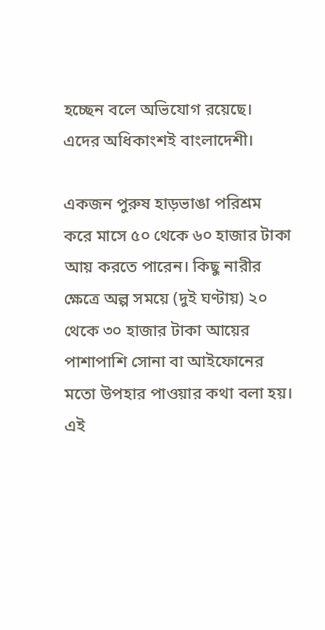হচ্ছেন বলে অভিযোগ রয়েছে।
এদের অধিকাংশই বাংলাদেশী।

একজন পুরুষ হাড়ভাঙা পরিশ্রম করে মাসে ৫০ থেকে ৬০ হাজার টাকা আয় করতে পারেন। কিছু নারীর ক্ষেত্রে অল্প সময়ে (দুই ঘণ্টায়) ২০ থেকে ৩০ হাজার টাকা আয়ের পাশাপাশি সোনা বা আইফোনের মতো উপহার পাওয়ার কথা বলা হয়। এই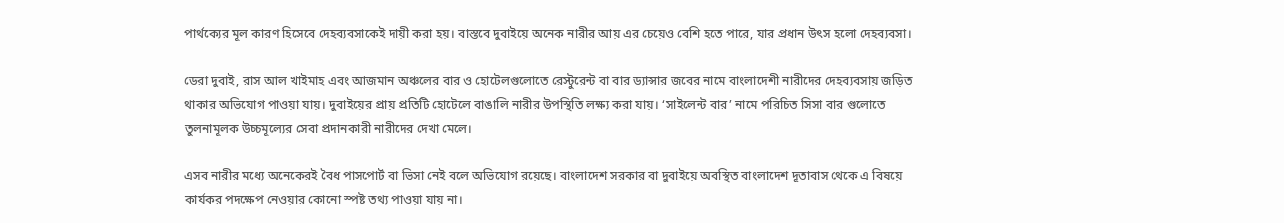পার্থক্যের মূল কারণ হিসেবে দেহব্যবসাকেই দায়ী করা হয়। বাস্তবে দুবাইয়ে অনেক নারীর আয় এর চেয়েও বেশি হতে পারে, যার প্রধান উৎস হলো দেহব্যবসা।

ডেরা দুবাই, রাস আল খাইমাহ এবং আজমান অঞ্চলের বার ও হোটেলগুলোতে রেস্টুরেন্ট বা বার ড্যান্সার জবের নামে বাংলাদেশী নারীদের দেহব্যবসায় জড়িত থাকার অভিযোগ পাওয়া যায়। দুবাইয়ের প্রায় প্রতিটি হোটেলে বাঙালি নারীর উপস্থিতি লক্ষ্য করা যায়। ‘সাইলেন্ট বার’ নামে পরিচিত সিসা বার গুলোতে তুলনামূলক উচ্চমূল্যের সেবা প্রদানকারী নারীদের দেখা মেলে।

এসব নারীর মধ্যে অনেকেরই বৈধ পাসপোর্ট বা ভিসা নেই বলে অভিযোগ রয়েছে। বাংলাদেশ সরকার বা দুবাইয়ে অবস্থিত বাংলাদেশ দূতাবাস থেকে এ বিষয়ে কার্যকর পদক্ষেপ নেওয়ার কোনো স্পষ্ট তথ্য পাওয়া যায় না।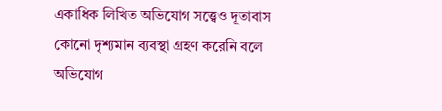একাধিক লিখিত অভিযোগ সত্ত্বেও দূতাবাস কোনো দৃশ্যমান ব্যবস্থা গ্রহণ করেনি বলে অভিযোগ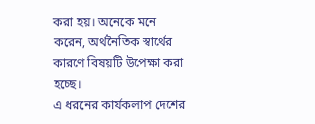করা হয়। অনেকে মনে করেন, অর্থনৈতিক স্বার্থের কারণে বিষয়টি উপেক্ষা করা হচ্ছে।
এ ধরনের কার্যকলাপ দেশের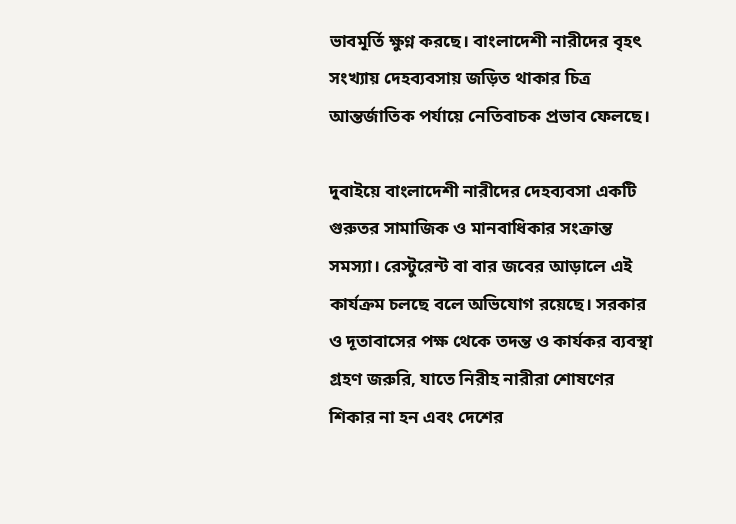ভাবমূর্তি ক্ষুণ্ন করছে। বাংলাদেশী নারীদের বৃহৎ সংখ্যায় দেহব্যবসায় জড়িত থাকার চিত্র আন্তর্জাতিক পর্যায়ে নেতিবাচক প্রভাব ফেলছে।

দুবাইয়ে বাংলাদেশী নারীদের দেহব্যবসা একটি গুরুতর সামাজিক ও মানবাধিকার সংক্রান্ত সমস্যা। রেস্টুরেন্ট বা বার জবের আড়ালে এই কার্যক্রম চলছে বলে অভিযোগ রয়েছে। সরকার ও দূতাবাসের পক্ষ থেকে তদন্ত ও কার্যকর ব্যবস্থা গ্রহণ জরুরি, যাতে নিরীহ নারীরা শোষণের শিকার না হন এবং দেশের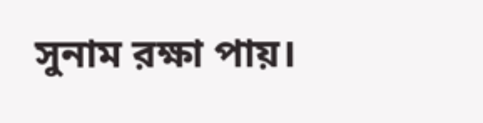সুনাম রক্ষা পায়।